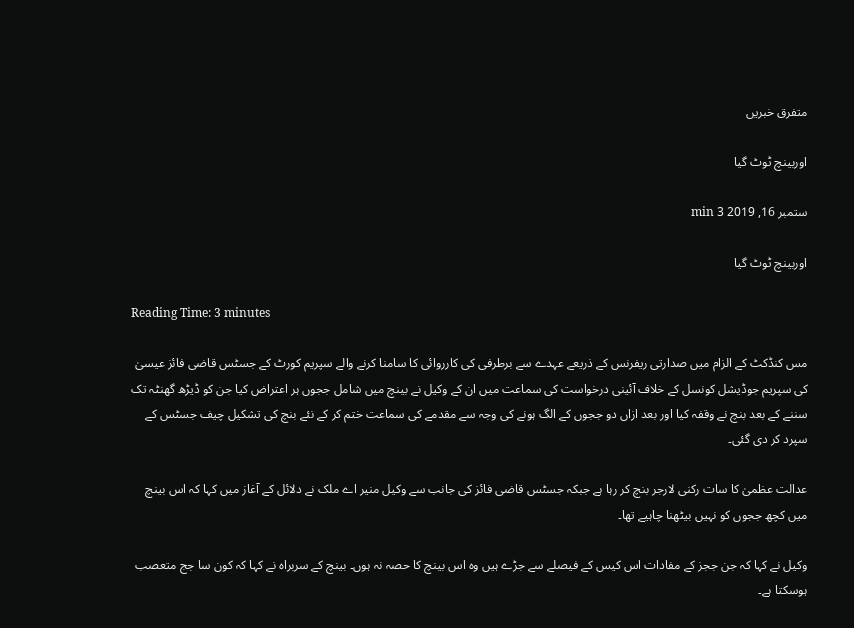متفرق خبریں

اوربینچ ٹوٹ گیا

ستمبر 16, 2019 3 min

اوربینچ ٹوٹ گیا

Reading Time: 3 minutes

مس کنڈکٹ کے الزام میں صدارتی ریفرنس کے ذریعے عہدے سے برطرفی کی کارروائی کا سامنا کرنے والے سپریم کورٹ کے جسٹس قاضی فائز عیسیٰ کی سپریم جوڈیشل کونسل کے خلاف آئینی درخواست کی سماعت میں ان کے وکیل نے بینچ میں شامل ججوں ہر اعتراض کیا جن کو ڈیڑھ گھنٹہ تک سننے کے بعد بنچ نے وقفہ کیا اور بعد ازاں دو ججوں کے الگ ہونے کی وجہ سے مقدمے کی سماعت ختم کر کے نئے بنچ کی تشکیل چیف جسٹس کے سپرد کر دی گئی۔

عدالت عظمیٰ کا سات رکنی لارجر بنچ کر رہا ہے جبکہ جسٹس قاضی فائز کی جانب سے وکیل منیر اے ملک نے دلائل کے آغاز میں کہا کہ اس بینچ میں کچھ ججوں کو نہیں بیٹھنا چاہیے تھا۔

وکیل نے کہا کہ جن ججز کے مفادات اس کیس کے فیصلے سے جڑے ہیں وہ اس بینچ کا حصہ نہ ہوں۔ بینچ کے سربراہ نے کہا کہ کون سا جج متعصب ہوسکتا ہے۔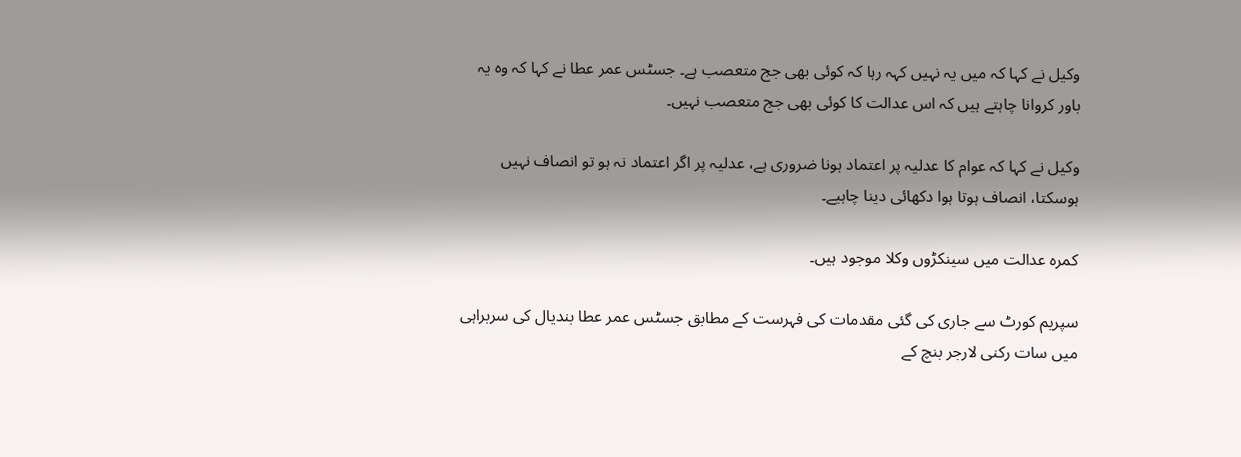وکیل نے کہا کہ میں یہ نہیں کہہ رہا کہ کوئی بھی جج متعصب ہے۔ جسٹس عمر عطا نے کہا کہ وہ یہ باور کروانا چاہتے ہیں کہ اس عدالت کا کوئی بھی جج متعصب نہیں۔

وکیل نے کہا کہ عوام کا عدلیہ پر اعتماد ہونا ضروری ہے، عدلیہ پر اگر اعتماد نہ ہو تو انصاف نہیں ہوسکتا، انصاف ہوتا ہوا دکھائی دینا چاہیے۔

کمرہ عدالت میں سینکڑوں وکلا موجود ہیں۔

سپریم کورٹ سے جاری کی گئی مقدمات کی فہرست کے مطابق جسٹس عمر عطا بندیال کی سربراہی میں سات رکنی لارجر بنچ کے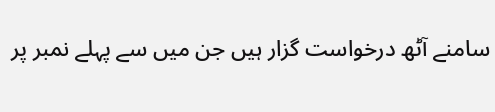سامنے آٹھ درخواست گزار ہیں جن میں سے پہلے نمبر پر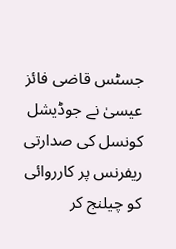جسٹس قاضی فائز عیسیٰ نے جوڈیشل کونسل کی صدارتی ریفرنس پر کارروائی کو چیلنج کر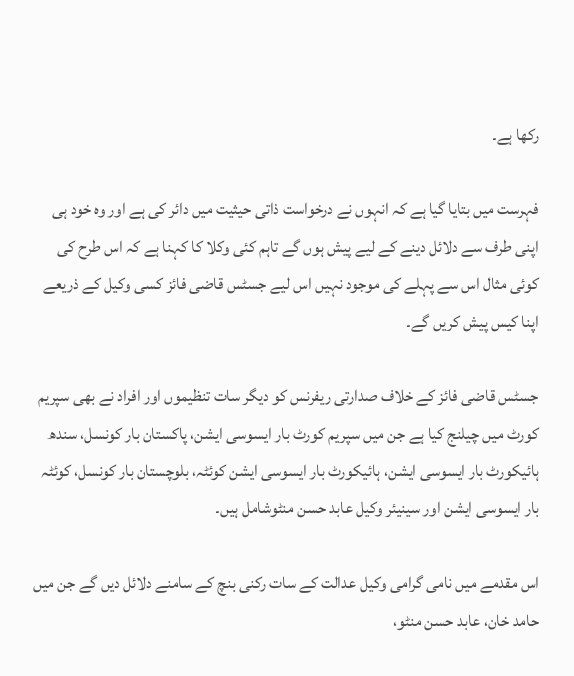رکھا ہے۔

فہرست میں بتایا گیا ہے کہ انہوں نے درخواست ذاتی حیثیت میں دائر کی ہے اور وہ خود ہی اپنی طرف سے دلائل دینے کے لیے پیش ہوں گے تاہم کئی وکلا کا کہنا ہے کہ اس طرح کی کوئی مثال اس سے پہلے کی موجود نہیں اس لیے جسٹس قاضی فائز کسی وکیل کے ذریعے اپنا کیس پیش کریں گے۔

جسٹس قاضی فائز کے خلاف صدارتی ریفرنس کو دیگر سات تنظیموں اور افراد نے بھی سپریم کورٹ میں چیلنج کیا ہے جن میں سپریم کورٹ بار ایسوسی ایشن، پاکستان بار کونسل، سندھ ہائیکورٹ بار ایسوسی ایشن، ہائیکورٹ بار ایسوسی ایشن کوئٹہ، بلوچستان بار کونسل، کوئٹہ بار ایسوسی ایشن اور سینیئر وکیل عابد حسن منٹوشامل ہیں۔

اس مقدمے میں نامی گرامی وکیل عدالت کے سات رکنی بنچ کے سامنے دلائل دیں گے جن میں حامد خان، عابد حسن منٹو،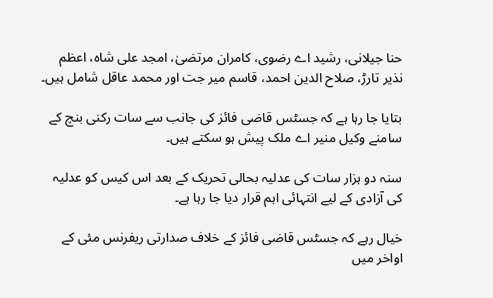حنا جیلانی، رشید اے رضوی، کامران مرتضیٰ، امجد علی شاہ، اعظم نذیر تارڑ، صلاح الدین احمد، قاسم میر جت اور محمد عاقل شامل ہیں۔

بتایا جا رہا ہے کہ جسٹس قاضی فائز کی جانب سے سات رکنی بنچ کے سامنے وکیل منیر اے ملک پیش ہو سکتے ہیں۔

سنہ دو ہزار سات کی عدلیہ بحالی تحریک کے بعد اس کیس کو عدلیہ کی آزادی کے لیے انتہائی اہم قرار دیا جا رہا ہے۔

خیال رہے کہ جسٹس قاضی فائز کے خلاف صدارتی ریفرنس مئی کے اواخر میں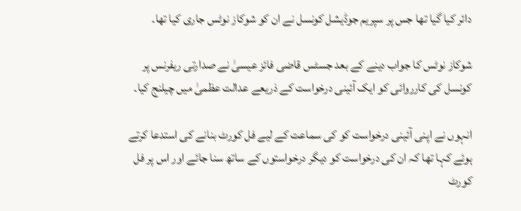دائر کیا گیا تھا جس پر سپریم جوڈیشل کونسل نے ان کو شوکاز نوٹس جاری کیا تھا۔

شوکاز نوٹس کا جواب دینے کے بعد جسٹس قاضی فائز عیسیٰ نے صدارتی ریفرنس پر کونسل کی کارروائی کو ایک آئینی درخواست کے ذریعے عدالت عظمیٰ میں چیلنج کیا۔

انہوں نے اپنی آئینی درخواست کو کی سماعت کے لیے فل کورٹ بنانے کی استدعا کرتے ہوئے کہا تھا کہ ان کی درخواست کو دیگر درخواستوں کے ساتھ سنا جائے اور اس پر فل کورٹ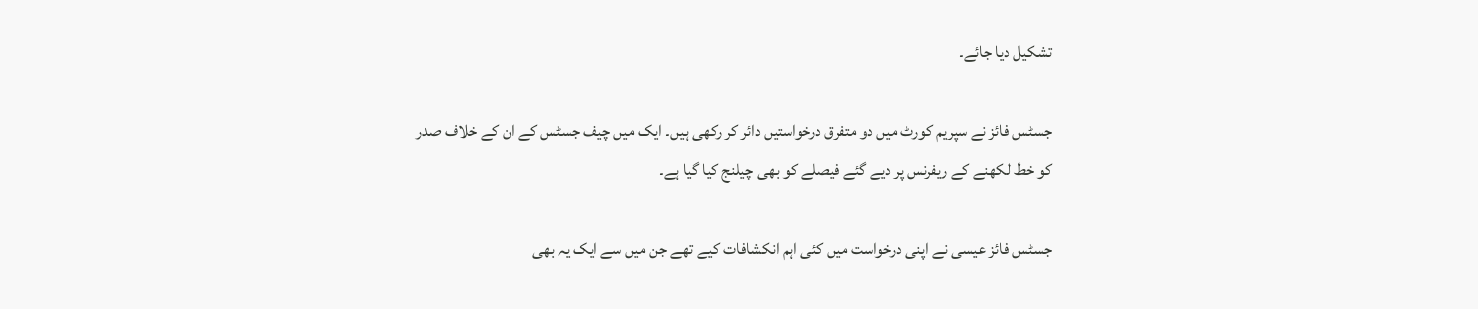تشکیل دیا جائے۔

جسٹس فائز نے سپریم کورٹ میں دو متفرق درخواستیں دائر کر رکھی ہیں۔ ایک میں چیف جسٹس کے ان کے خلاف صدر کو خط لکھنے کے ریفرنس پر دیے گئے فیصلے کو بھی چیلنج کیا گیا ہے۔

جسٹس فائز عیسی نے اپنی درخواست میں کئی اہم انکشافات کیے تھے جن میں سے ایک یہ بھی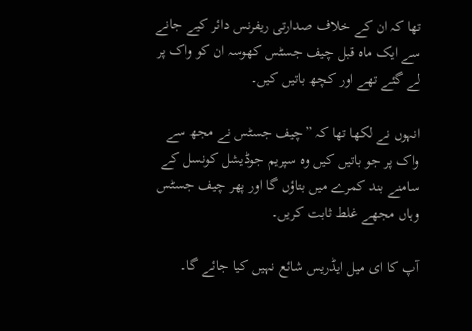تھا کہ ان کے خلاف صدارتی ریفرنس دائر کیے جانے سے ایک ماہ قبل چیف جسٹس کھوسہ ان کو واک پر لے گئے تھے اور کچھ باتیں کیں۔

انہوں نے لکھا تھا کہ ”چیف جسٹس نے مجھ سے واک پر جو باتیں کیں وہ سپریم جوڈیشل کونسل کے سامنے بند کمرے میں بتاؤں گا اور پھر چیف جسٹس وہاں مجھے غلط ثابت کریں۔

آپ کا ای میل ایڈریس شائع نہیں کیا جائے گا۔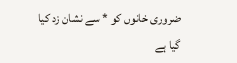ضروری خانوں کو * سے نشان زد کیا گیا ہے